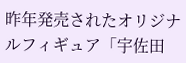昨年発売されたオリジナルフィギュア「宇佐田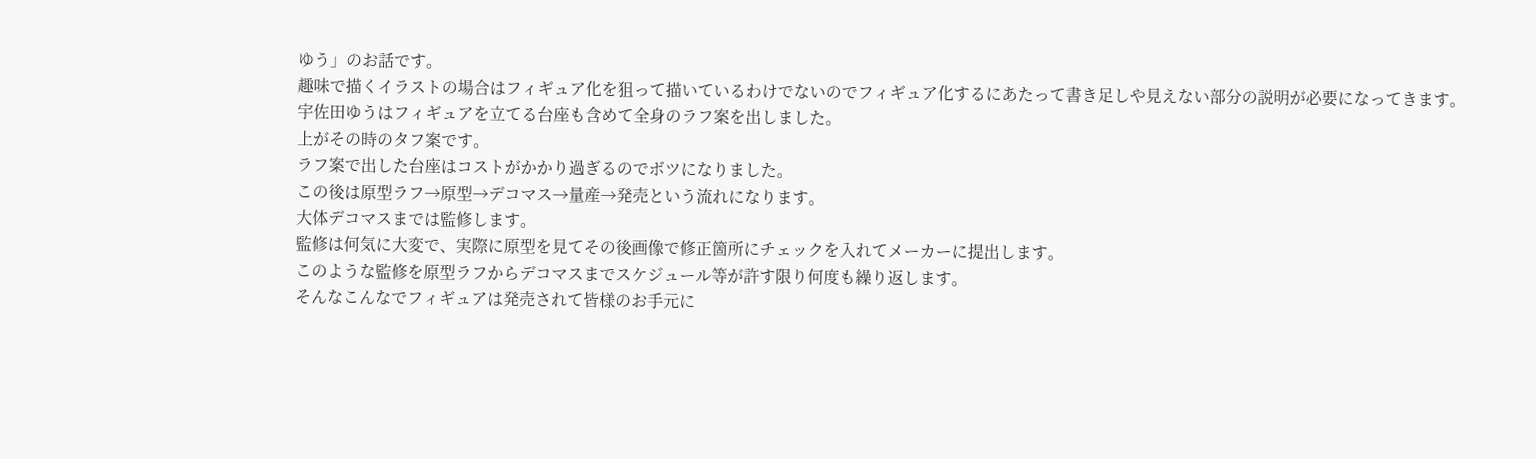ゆう」のお話です。
趣味で描くイラストの場合はフィギュア化を狙って描いているわけでないのでフィギュア化するにあたって書き足しや見えない部分の説明が必要になってきます。
宇佐田ゆうはフィギュアを立てる台座も含めて全身のラフ案を出しました。
上がその時のタフ案です。
ラフ案で出した台座はコストがかかり過ぎるのでボツになりました。
この後は原型ラフ→原型→デコマス→量産→発売という流れになります。
大体デコマスまでは監修します。
監修は何気に大変で、実際に原型を見てその後画像で修正箇所にチェックを入れてメーカーに提出します。
このような監修を原型ラフからデコマスまでスケジュール等が許す限り何度も繰り返します。
そんなこんなでフィギュアは発売されて皆様のお手元に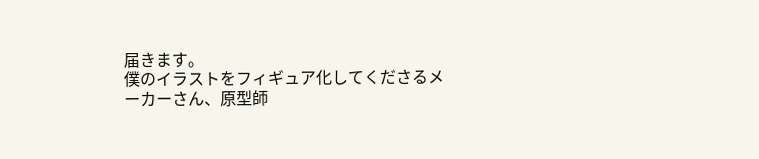届きます。
僕のイラストをフィギュア化してくださるメーカーさん、原型師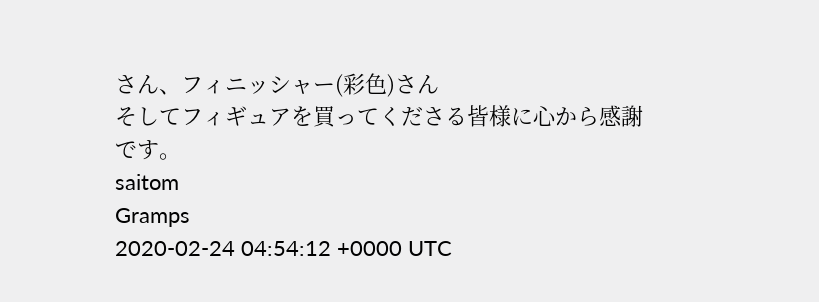さん、フィニッシャー(彩色)さん
そしてフィギュアを買ってくださる皆様に心から感謝です。
saitom
Gramps
2020-02-24 04:54:12 +0000 UTC